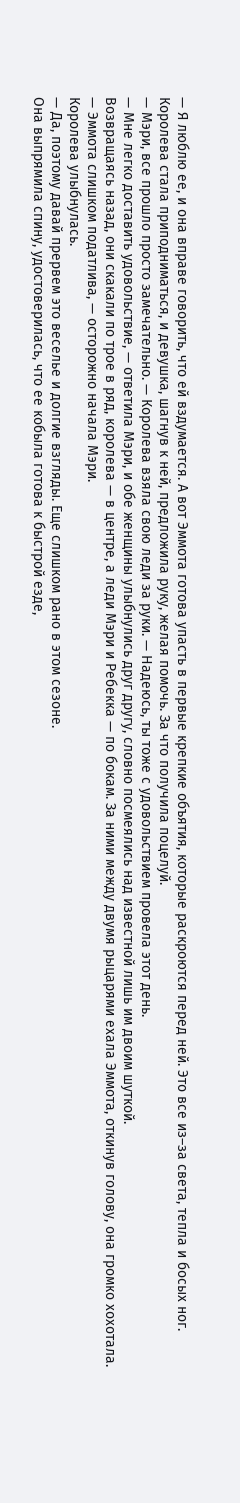— Я люблю ее, и она вправе говорить, что ей вздумается. А вот Эммота готова упасть в первые крепкие объятия, которые раскроются перед ней. Это все из–за света, тепла и босых ног.
Королева стала приподниматься, и девушка, шагнув к ней, предложила руку, желая помочь. За что получила поцелуй.
— Мэри, все прошло просто замечательно. — Королева взяла свою леди за руки. — Надеюсь, ты тоже с удовольствием провела этот день.
— Мне легко доставить удовольствие, — ответила Мэри, и обе женщины улыбнулись друг другу, словно посмеялись над известной лишь им двоим шуткой.
Возвращаясь назад, они скакали по трое в ряд, королева — в центре, а леди Мэри и Ребекка — по бокам. За ними между двумя рыцарями ехала Эммота, откинув голову, она громко хохотала.
— Эммота слишком податлива, — осторожно начала Мэри.
Королева улыбнулась.
— Да, поэтому давай прервем это веселье и долгие взгляды. Еще слишком рано в этом сезоне.
Она выпрямила спину, удостоверилась, что ее кобыла готова к быстрой езде,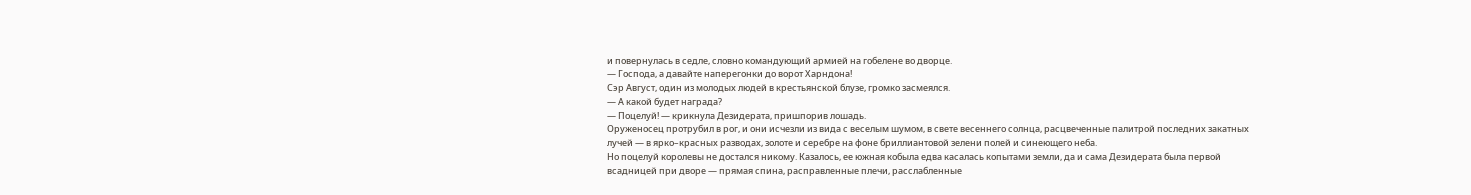и повернулась в седле, словно командующий армией на гобелене во дворце.
— Господа, а давайте наперегонки до ворот Харндона!
Сэр Август, один из молодых людей в крестьянской блузе, громко засмеялся.
— А какой будет награда?
— Поцелуй! — крикнула Дезидерата, пришпорив лошадь.
Оруженосец протрубил в рог, и они исчезли из вида с веселым шумом, в свете весеннего солнца, расцвеченные палитрой последних закатных лучей — в ярко–красных разводах, золоте и серебре на фоне бриллиантовой зелени полей и синеющего неба.
Но поцелуй королевы не достался никому. Казалось, ее южная кобыла едва касалась копытами земли, да и сама Дезидерата была первой всадницей при дворе — прямая спина, расправленные плечи, расслабленные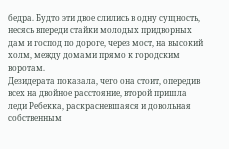бедра. Будто эти двое слились в одну сущность, несясь впереди стайки молодых придворных дам и господ по дороге, через мост, на высокий холм, между домами прямо к городским воротам.
Дезидерата показала, чего она стоит, опередив всех на двойное расстояние, второй пришла леди Ребекка, раскрасневшаяся и довольная собственным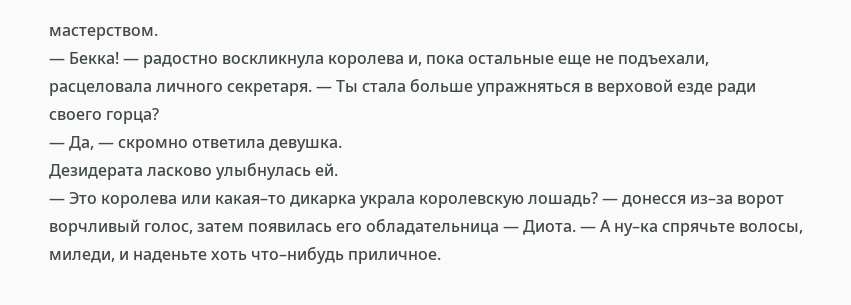мастерством.
— Бекка! — радостно воскликнула королева и, пока остальные еще не подъехали, расцеловала личного секретаря. — Ты стала больше упражняться в верховой езде ради своего горца?
— Да, — скромно ответила девушка.
Дезидерата ласково улыбнулась ей.
— Это королева или какая–то дикарка украла королевскую лошадь? — донесся из–за ворот ворчливый голос, затем появилась его обладательница — Диота. — А ну–ка спрячьте волосы, миледи, и наденьте хоть что–нибудь приличное.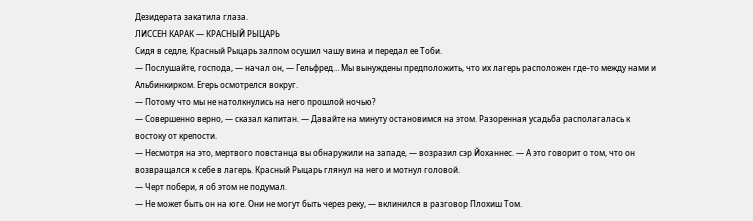Дезидерата закатила глаза.
ЛИССЕН КАРАК — КРАСНЫЙ РЫЦАРЬ
Сидя в седле, Красный Рыцарь залпом осушил чашу вина и передал ее Тоби.
— Послушайте, господа, — начал он, — Гельфред… Мы вынуждены предположить, что их лагерь расположен где–то между нами и Альбинкирком. Егерь осмотрелся вокруг.
— Потому что мы не натолкнулись на него прошлой ночью?
— Совершенно верно, — сказал капитан. — Давайте на минуту остановимся на этом. Разоренная усадьба располагалась к востоку от крепости.
— Несмотря на это, мертвого повстанца вы обнаружили на западе, — возразил сэр Йоханнес. — А это говорит о том, что он возвращался к себе в лагерь. Красный Рыцарь глянул на него и мотнул головой.
— Черт побери, я об этом не подумал.
— Не может быть он на юге. Они не могут быть через реку, — вклинился в разговор Плохиш Том.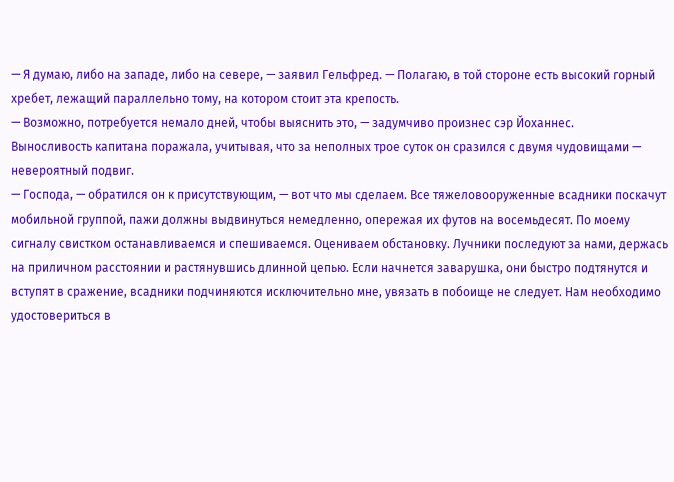— Я думаю, либо на западе, либо на севере, — заявил Гельфред. — Полагаю, в той стороне есть высокий горный хребет, лежащий параллельно тому, на котором стоит эта крепость.
— Возможно, потребуется немало дней, чтобы выяснить это, — задумчиво произнес сэр Йоханнес.
Выносливость капитана поражала, учитывая, что за неполных трое суток он сразился с двумя чудовищами — невероятный подвиг.
— Господа, — обратился он к присутствующим, — вот что мы сделаем. Все тяжеловооруженные всадники поскачут мобильной группой, пажи должны выдвинуться немедленно, опережая их футов на восемьдесят. По моему сигналу свистком останавливаемся и спешиваемся. Оцениваем обстановку. Лучники последуют за нами, держась на приличном расстоянии и растянувшись длинной цепью. Если начнется заварушка, они быстро подтянутся и вступят в сражение, всадники подчиняются исключительно мне, увязать в побоище не следует. Нам необходимо удостовериться в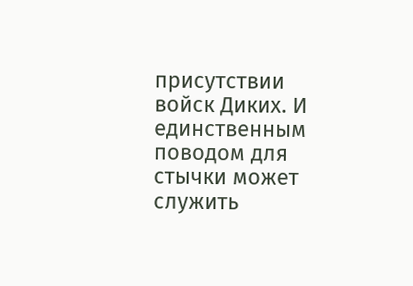присутствии войск Диких. И единственным поводом для стычки может служить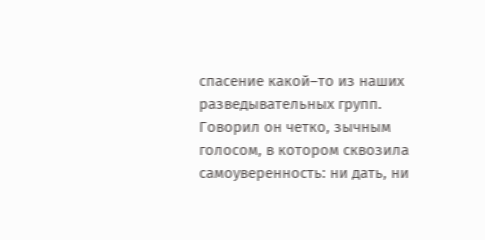спасение какой–то из наших разведывательных групп.
Говорил он четко, зычным голосом, в котором сквозила самоуверенность: ни дать, ни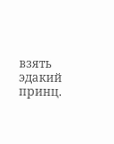взять эдакий принц.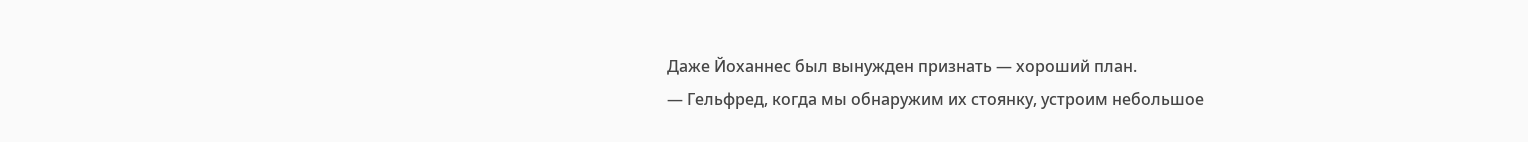Даже Йоханнес был вынужден признать — хороший план.
— Гельфред, когда мы обнаружим их стоянку, устроим небольшое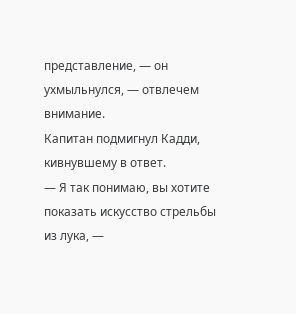представление, — он ухмыльнулся, — отвлечем внимание.
Капитан подмигнул Кадди, кивнувшему в ответ.
— Я так понимаю, вы хотите показать искусство стрельбы из лука, —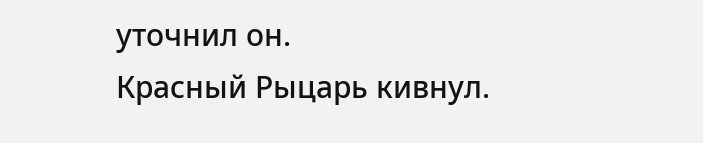уточнил он.
Красный Рыцарь кивнул.